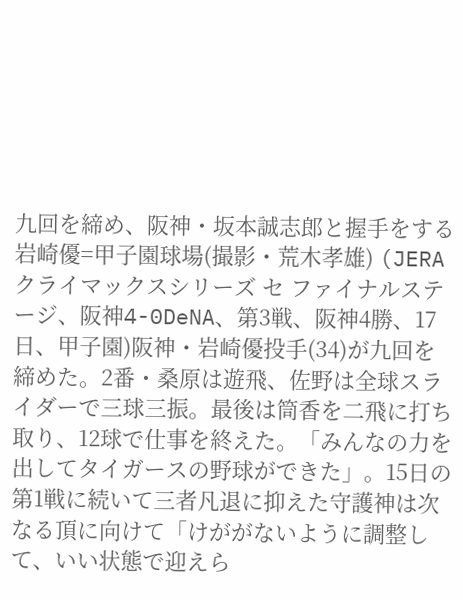九回を締め、阪神・坂本誠志郎と握手をする岩崎優=甲子園球場(撮影・荒木孝雄) (JERA クライマックスシリーズ セ ファイナルステージ、阪神4-0DeNA、第3戦、阪神4勝、17日、甲子園)阪神・岩崎優投手(34)が九回を締めた。2番・桑原は遊飛、佐野は全球スライダーで三球三振。最後は筒香を二飛に打ち取り、12球で仕事を終えた。「みんなの力を出してタイガースの野球ができた」。15日の第1戦に続いて三者凡退に抑えた守護神は次なる頂に向けて「けががないように調整して、いい状態で迎えら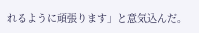れるように頑張ります」と意気込んだ。